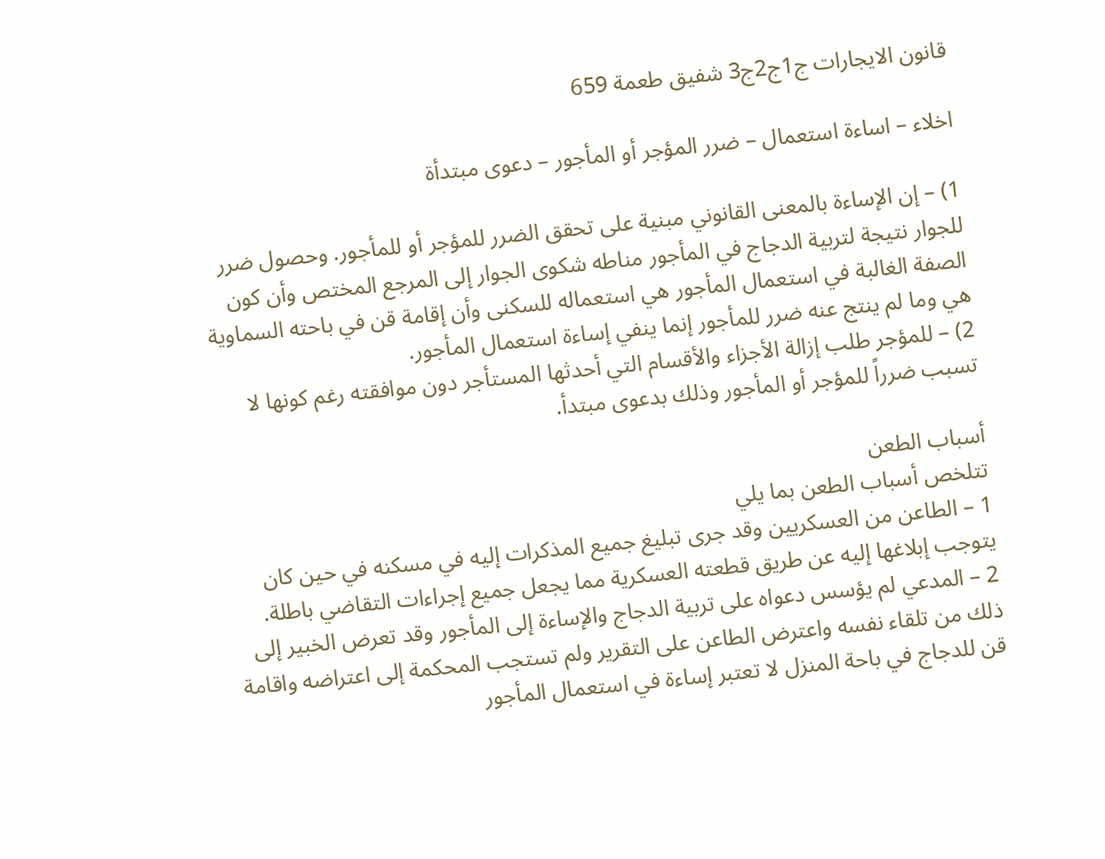قانون الايجارات ج1ج2ج3 شفيق طعمة 659

اخلاء – اساءة استعمال – ضرر المؤجر أو المأجور – دعوى مبتدأة

1) – إن الإساءة بالمعنى القانوني مبنية على تحقق الضرر للمؤجر أو للمأجور. وحصول ضرر للجوار نتيجة لتربية الدجاج في المأجور مناطه شكوى الجوار إلى المرجع المختص وأن كون الصفة الغالبة في استعمال المأجور هي استعماله للسكنى وأن إقامة قن في باحته السماوية هي وما لم ينتج عنه ضرر للمأجور إنما ينفي إساءة استعمال المأجور.
2) – للمؤجر طلب إزالة الأجزاء والأقسام التي أحدثها المستأجر دون موافقته رغم كونها لا تسبب ضرراً للمؤجر أو المأجور وذلك بدعوى مبتدأ.

أسباب الطعن
تتلخص أسباب الطعن بما يلي
1 – الطاعن من العسكريين وقد جرى تبليغ جميع المذكرات إليه في مسكنه في حين كان يتوجب إبلاغها إليه عن طريق قطعته العسكرية مما يجعل جميع إجراءات التقاضي باطلة.
2 – المدعي لم يؤسس دعواه على تربية الدجاج والإساءة إلى المأجور وقد تعرض الخبير إلى ذلك من تلقاء نفسه واعترض الطاعن على التقرير ولم تستجب المحكمة إلى اعتراضه واقامة قن للدجاج في باحة المنزل لا تعتبر إساءة في استعمال المأجور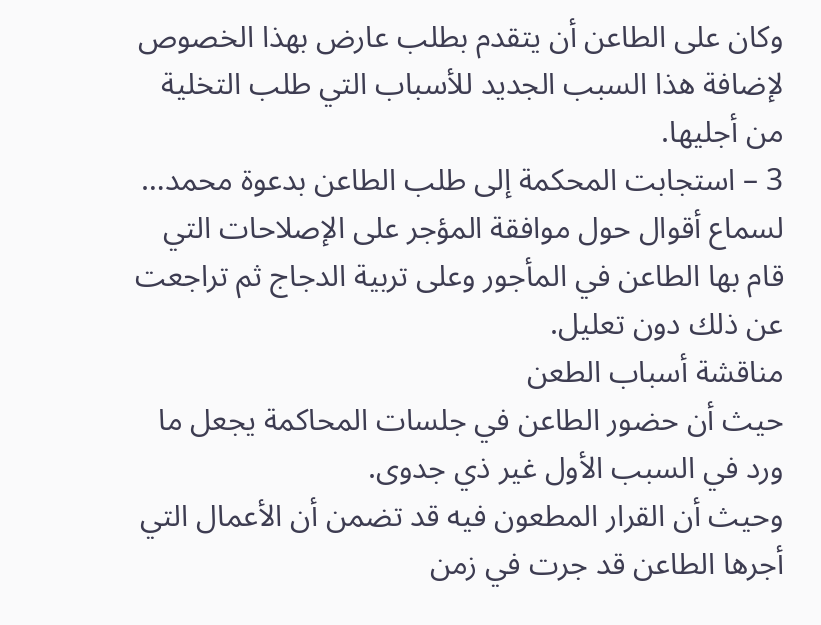وكان على الطاعن أن يتقدم بطلب عارض بهذا الخصوص لإضافة هذا السبب الجديد للأسباب التي طلب التخلية من أجليها.
3 – استجابت المحكمة إلى طلب الطاعن بدعوة محمد… لسماع أقوال حول موافقة المؤجر على الإصلاحات التي قام بها الطاعن في المأجور وعلى تربية الدجاج ثم تراجعت عن ذلك دون تعليل.
مناقشة أسباب الطعن
حيث أن حضور الطاعن في جلسات المحاكمة يجعل ما ورد في السبب الأول غير ذي جدوى.
وحيث أن القرار المطعون فيه قد تضمن أن الأعمال التي أجرها الطاعن قد جرت في زمن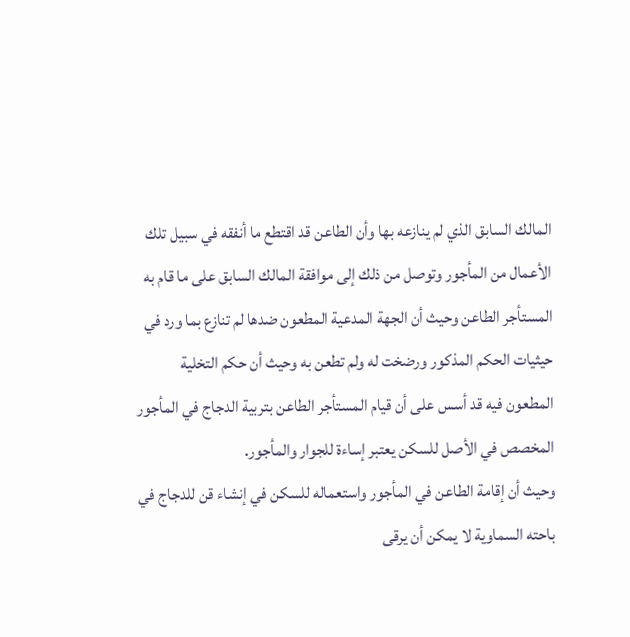المالك السابق الذي لم ينازعه بها وأن الطاعن قد اقتطع ما أنفقه في سبيل تلك الأعمال من المأجور وتوصل من ذلك إلى موافقة المالك السابق على ما قام به المستأجر الطاعن وحيث أن الجهة المدعية المطعون ضدها لم تنازع بما ورد في حيثيات الحكم المذكور ورضخت له ولم تطعن به وحيث أن حكم التخلية المطعون فيه قد أسس على أن قيام المستأجر الطاعن بتربية الدجاج في المأجور المخصص في الأصل للسكن يعتبر إساءة للجوار والمأجور.
وحيث أن إقامة الطاعن في المأجور واستعماله للسكن في إنشاء قن للدجاج في باحته السماوية لا يمكن أن يرقى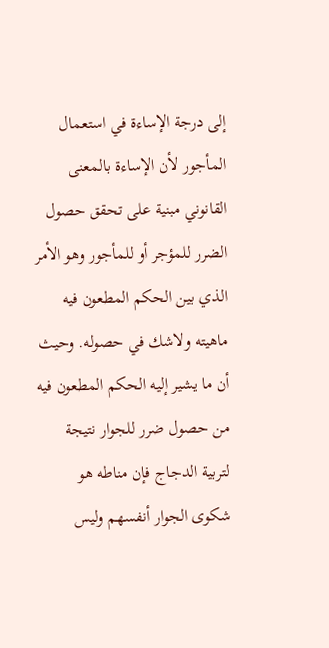إلى درجة الإساءة في استعمال المأجور لأن الإساءة بالمعنى القانوني مبنية على تحقق حصول الضرر للمؤجر أو للمأجور وهو الأمر الذي بين الحكم المطعون فيه ماهيته ولاشك في حصوله. وحيث أن ما يشير إليه الحكم المطعون فيه من حصول ضرر للجوار نتيجة لتربية الدجاج فإن مناطه هو شكوى الجوار أنفسهم وليس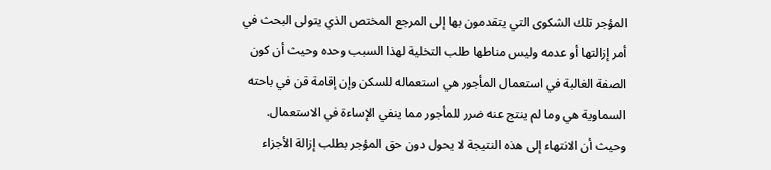المؤجر تلك الشكوى التي يتقدمون بها إلى المرجع المختص الذي يتولى البحث في أمر إزالتها أو عدمه وليس مناطها طلب التخلية لهذا السبب وحده وحيث أن كون الصفة الغالبة في استعمال المأجور هي استعماله للسكن وإن إقامة قن في باحته السماوية هي وما لم ينتج عنه ضرر للمأجور مما ينفي الإساءة في الاستعمال.
وحيث أن الانتهاء إلى هذه النتيجة لا يحول دون حق المؤجر بطلب إزالة الأجزاء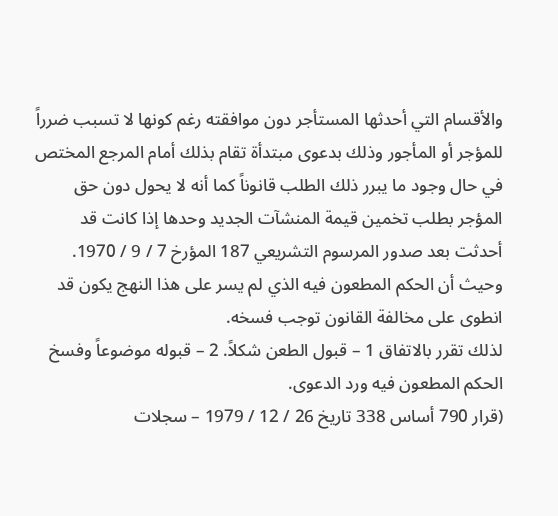والأقسام التي أحدثها المستأجر دون موافقته رغم كونها لا تسبب ضرراً للمؤجر أو المأجور وذلك بدعوى مبتدأة تقام بذلك أمام المرجع المختص في حال وجود ما يبرر ذلك الطلب قانوناً كما أنه لا يحول دون حق المؤجر بطلب تخمين قيمة المنشآت الجديد وحدها إذا كانت قد أحدثت بعد صدور المرسوم التشريعي 187 المؤرخ 7 / 9 / 1970.
وحيث أن الحكم المطعون فيه الذي لم يسر على هذا النهج يكون قد انطوى على مخالفة القانون توجب فسخه.
لذلك تقرر بالاتفاق 1 – قبول الطعن شكلاً. 2 – قبوله موضوعاً وفسخ الحكم المطعون فيه ورد الدعوى.
(قرار 790 أساس 338 تاريخ 26 / 12 / 1979 – سجلات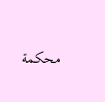محكمة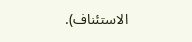الاستئناف).